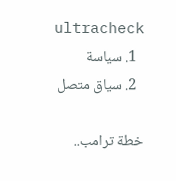ultracheck
  1. سياسة
  2. سياق متصل

خطة ترامب..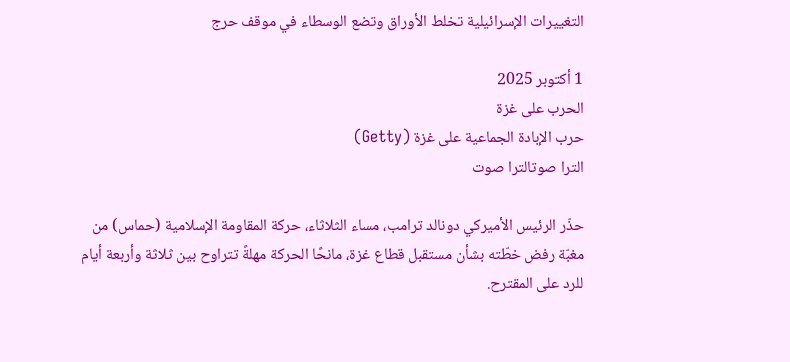التغييرات الإسرائيلية تخلط الأوراق وتضع الوسطاء في موقف حرج

1 أكتوبر 2025
الحرب على غزة
حرب الإبادة الجماعية على غزة (Getty)
الترا صوتالترا صوت

حذّر الرئيس الأميركي دونالد ترامب، مساء الثلاثاء، حركة المقاومة الإسلامية (حماس) من مغبّة رفض خطّته بشأن مستقبل قطاع غزة، مانحًا الحركة مهلةً تتراوح بين ثلاثة وأربعة أيام للرد على المقترح.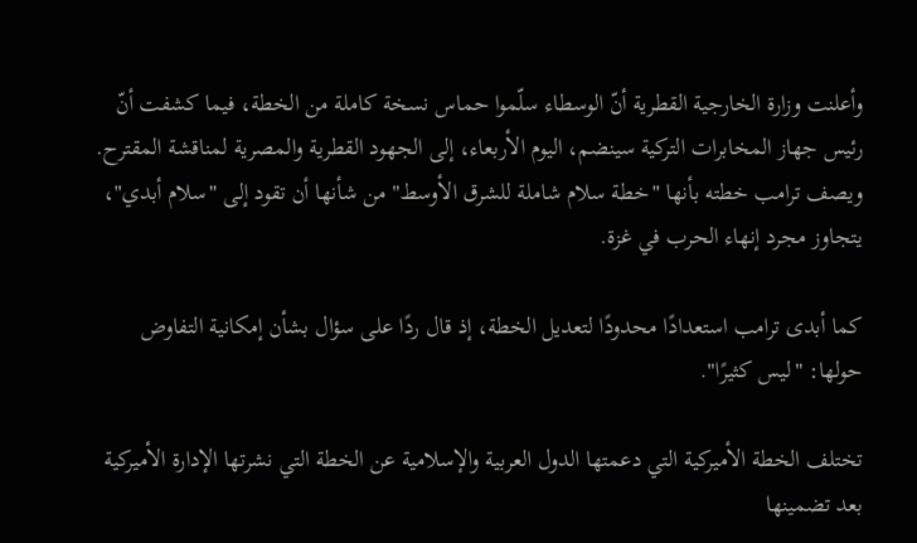وأعلنت وزارة الخارجية القطرية أنّ الوسطاء سلّموا حماس نسخة كاملة من الخطة، فيما كشفت أنّ رئيس جهاز المخابرات التركية سينضم، اليوم الأربعاء، إلى الجهود القطرية والمصرية لمناقشة المقترح. ويصف ترامب خطته بأنها "خطة سلام شاملة للشرق الأوسط" من شأنها أن تقود إلى "سلام أبدي"، يتجاوز مجرد إنهاء الحرب في غزة.

كما أبدى ترامب استعدادًا محدودًا لتعديل الخطة، إذ قال ردًا على سؤال بشأن إمكانية التفاوض حولها: "ليس كثيرًا".

تختلف الخطة الأميركية التي دعمتها الدول العربية والإسلامية عن الخطة التي نشرتها الإدارة الأميركية بعد تضمينها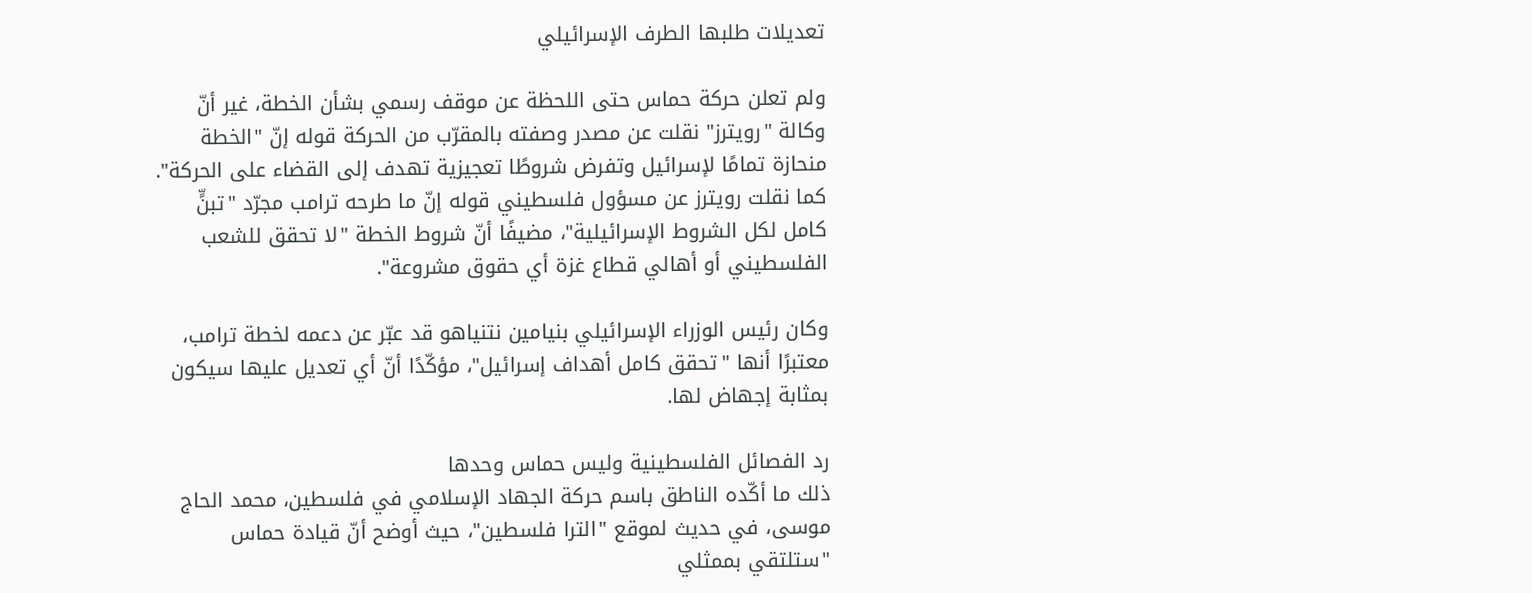تعديلات طلبها الطرف الإسرائيلي

ولم تعلن حركة حماس حتى اللحظة عن موقف رسمي بشأن الخطة، غير أنّ وكالة "رويترز" نقلت عن مصدر وصفته بالمقرّب من الحركة قوله إنّ "الخطة منحازة تمامًا لإسرائيل وتفرض شروطًا تعجيزية تهدف إلى القضاء على الحركة". كما نقلت رويترز عن مسؤول فلسطيني قوله إنّ ما طرحه ترامب مجرّد "تبنٍّ كامل لكل الشروط الإسرائيلية"، مضيفًا أنّ شروط الخطة "لا تحقق للشعب الفلسطيني أو أهالي قطاع غزة أي حقوق مشروعة".

وكان رئيس الوزراء الإسرائيلي بنيامين نتنياهو قد عبّر عن دعمه لخطة ترامب، معتبرًا أنها "تحقق كامل أهداف إسرائيل"، مؤكّدًا أنّ أي تعديل عليها سيكون بمثابة إجهاض لها.

رد الفصائل الفلسطينية وليس حماس وحدها
ذلك ما أكّده الناطق باسم حركة الجهاد الإسلامي في فلسطين، محمد الحاج موسى، في حديث لموقع "الترا فلسطين"، حيث أوضح أنّ قيادة حماس "ستلتقي بممثلي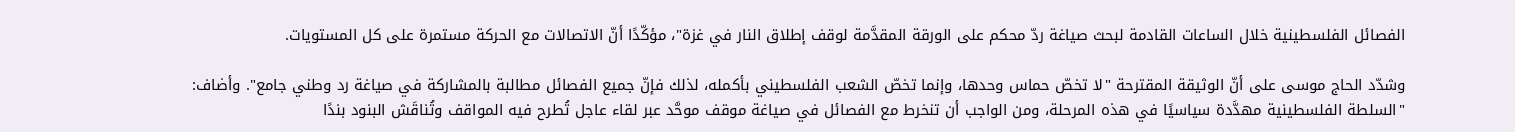الفصائل الفلسطينية خلال الساعات القادمة لبحث صياغة ردّ محكم على الورقة المقدَّمة لوقف إطلاق النار في غزة"، مؤكّدًا أنّ الاتصالات مع الحركة مستمرة على كل المستويات.

وشدّد الحاج موسى على أنّ الوثيقة المقترحة "لا تخصّ حماس وحدها، وإنما تخصّ الشعب الفلسطيني بأكمله، لذلك فإنّ جميع الفصائل مطالبة بالمشاركة في صياغة رد وطني جامع". وأضاف: "السلطة الفلسطينية مهدَّدة سياسيًا في هذه المرحلة، ومن الواجب أن تنخرط مع الفصائل في صياغة موقف موحَّد عبر لقاء عاجل تُطرح فيه المواقف وتُناقَش البنود بندًا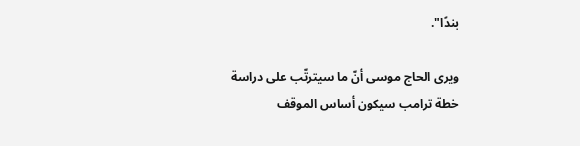بندًا".

ويرى الحاج موسى أنّ ما سيترتّب على دراسة خطة ترامب سيكون أساس الموقف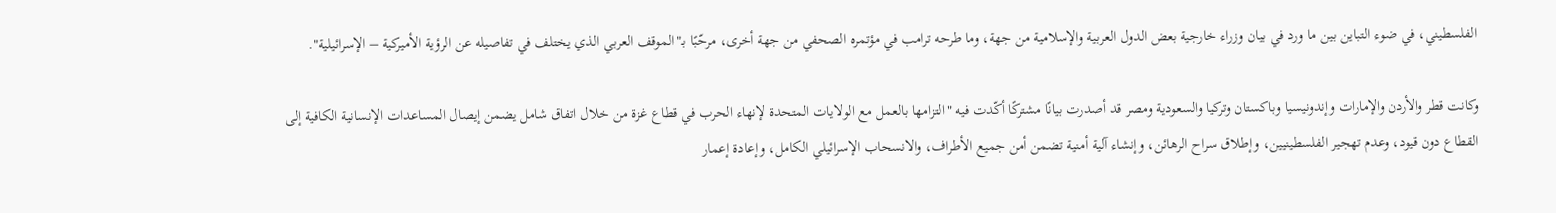الفلسطيني، في ضوء التباين بين ما ورد في بيان وزراء خارجية بعض الدول العربية والإسلامية من جهة، وما طرحه ترامب في مؤتمره الصحفي من جهة أخرى، مرحّبًا بـ"الموقف العربي الذي يختلف في تفاصيله عن الرؤية الأميركية – الإسرائيلية".

وكانت قطر والأردن والإمارات وإندونيسيا وباكستان وتركيا والسعودية ومصر قد أصدرت بيانًا مشتركًا أكّدت فيه "التزامها بالعمل مع الولايات المتحدة لإنهاء الحرب في قطاع غزة من خلال اتفاق شامل يضمن إيصال المساعدات الإنسانية الكافية إلى القطاع دون قيود، وعدم تهجير الفلسطينيين، وإطلاق سراح الرهائن، وإنشاء آلية أمنية تضمن أمن جميع الأطراف، والانسحاب الإسرائيلي الكامل، وإعادة إعمار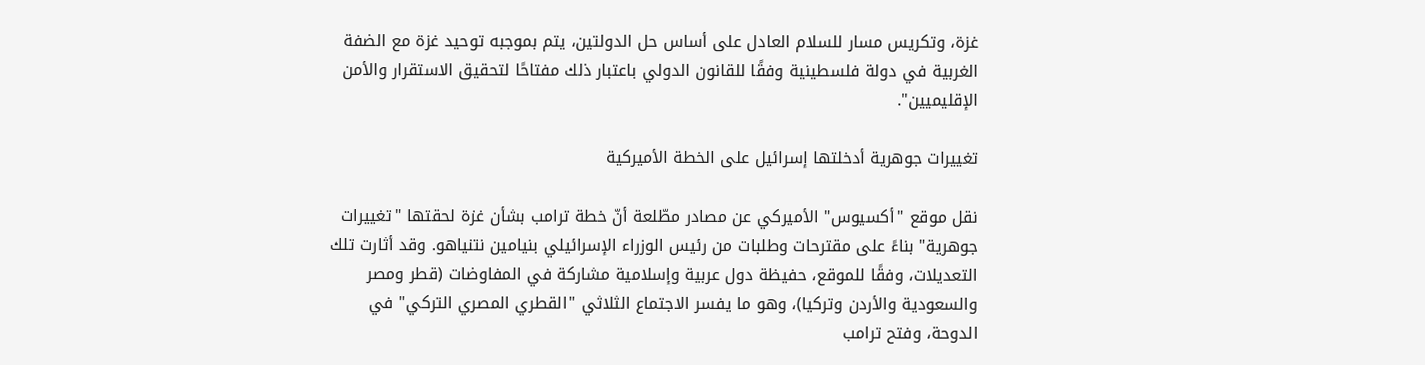غزة، وتكريس مسار للسلام العادل على أساس حل الدولتين، يتم بموجبه توحيد غزة مع الضفة الغربية في دولة فلسطينية وفقًا للقانون الدولي باعتبار ذلك مفتاحًا لتحقيق الاستقرار والأمن الإقليميين".

تغييرات جوهرية أدخلتها إسرائيل على الخطة الأميركية

نقل موقع "أكسيوس" الأميركي عن مصادر مطّلعة أنّ خطة ترامب بشأن غزة لحقتها "تغييرات جوهرية" بناءً على مقترحات وطلبات من رئيس الوزراء الإسرائيلي بنيامين نتنياهو. وقد أثارت تلك التعديلات، وفقًا للموقع، حفيظة دول عربية وإسلامية مشاركة في المفاوضات (قطر ومصر والسعودية والأردن وتركيا)، وهو ما يفسر الاجتماع الثلاثي "القطري المصري التركي" في الدوحة، وفتح ترامب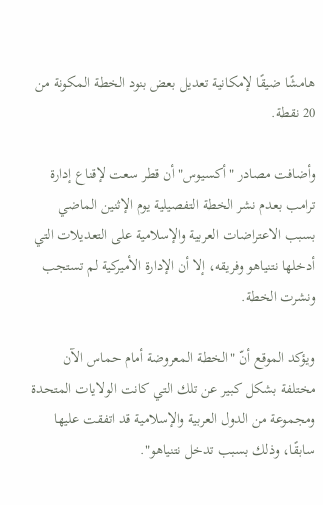هامشًا ضيقًا لإمكانية تعديل بعض بنود الخطة المكونة من 20 نقطة.

وأضافت مصادر "أكسيوس" أن قطر سعت لإقناع إدارة ترامب بعدم نشر الخطة التفصيلية يوم الإثنين الماضي بسبب الاعتراضات العربية والإسلامية على التعديلات التي أدخلها نتنياهو وفريقه، إلا أن الإدارة الأميركية لم تستجب ونشرت الخطة.

ويؤكد الموقع أنّ "الخطة المعروضة أمام حماس الآن مختلفة بشكل كبير عن تلك التي كانت الولايات المتحدة ومجموعة من الدول العربية والإسلامية قد اتفقت عليها سابقًا، وذلك بسبب تدخل نتنياهو".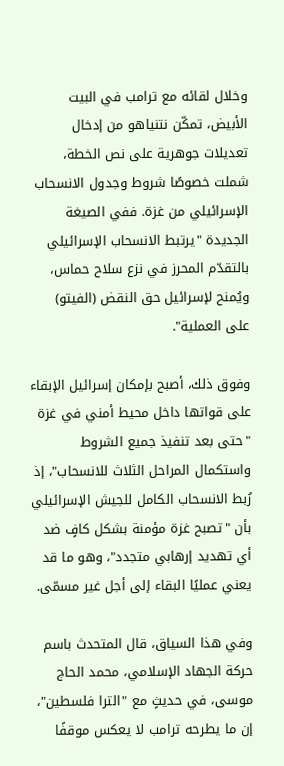وخلال لقائه مع ترامب في البيت الأبيض، تمكّن نتنياهو من إدخال تعديلات جوهرية على نص الخطة، شملت خصوصًا شروط وجدول الانسحاب الإسرائيلي من غزة. ففي الصيغة الجديدة "يرتبط الانسحاب الإسرائيلي بالتقدّم المحرز في نزع سلاح حماس، ويُمنح لإسرائيل حق النقض (الفيتو) على العملية".

وفوق ذلك، أصبح بإمكان إسرائيل الإبقاء على قواتها داخل محيط أمني في غزة "حتى بعد تنفيذ جميع الشروط واستكمال المراحل الثلاث للانسحاب"، إذ رُبط الانسحاب الكامل للجيش الإسرائيلي بأن "تصبح غزة مؤمنة بشكل كافٍ ضد أي تهديد إرهابي متجدد"، وهو ما قد يعني عمليًا البقاء إلى أجل غير مسمّى.

وفي هذا السياق، قال المتحدث باسم حركة الجهاد الإسلامي، محمد الحاج موسى، في حديثٍ مع "الترا فلسطين"، إن ما يطرحه ترامب لا يعكس موقفًا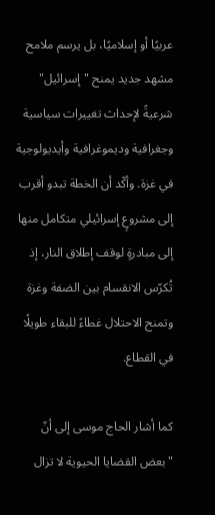عربيًا أو إسلاميًا، بل يرسم ملامح مشهد جديد يمنح "إسرائيل" شرعيةً لإحداث تغييرات سياسية وجغرافية وديموغرافية وأيديولوجية في غزة. وأكّد أن الخطة تبدو أقرب إلى مشروعٍ إسرائيلي متكامل منها إلى مبادرةٍ لوقف إطلاق النار، إذ تُكرّس الانقسام بين الضفة وغزة وتمنح الاحتلال غطاءً للبقاء طويلًا في القطاع.

كما أشار الحاج موسى إلى أنّ "بعض القضايا الحيوية لا تزال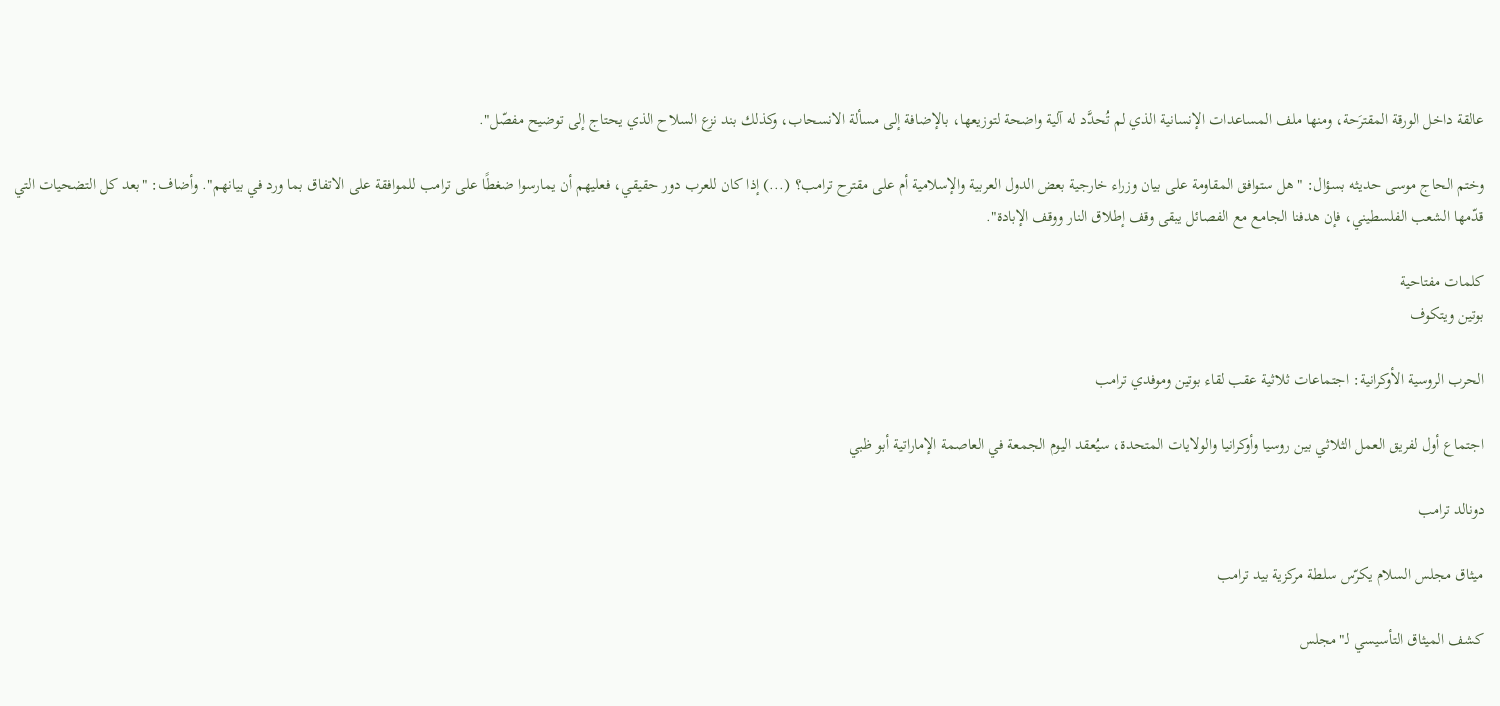عالقة داخل الورقة المقترَحة، ومنها ملف المساعدات الإنسانية الذي لم تُحدَّد له آلية واضحة لتوزيعها، بالإضافة إلى مسألة الانسحاب، وكذلك بند نزع السلاح الذي يحتاج إلى توضيح مفصّل".

وختم الحاج موسى حديثه بسؤال: "هل ستوافق المقاومة على بيان وزراء خارجية بعض الدول العربية والإسلامية أم على مقترح ترامب؟ (...) إذا كان للعرب دور حقيقي، فعليهم أن يمارسوا ضغطًا على ترامب للموافقة على الاتفاق بما ورد في بيانهم". وأضاف: "بعد كل التضحيات التي قدّمها الشعب الفلسطيني، فإن هدفنا الجامع مع الفصائل يبقى وقف إطلاق النار ووقف الإبادة".

كلمات مفتاحية
بوتين ويتكوف

الحرب الروسية الأوكرانية: اجتماعات ثلاثية عقب لقاء بوتين وموفدي ترامب

اجتماع أول لفريق العمل الثلاثي بين روسيا وأوكرانيا والولايات المتحدة، سيُعقد اليوم الجمعة في العاصمة الإماراتية أبو ظبي

دونالد ترامب

ميثاق مجلس السلام يكرّس سلطة مركزية بيد ترامب

كشف الميثاق التأسيسي لـ"مجلس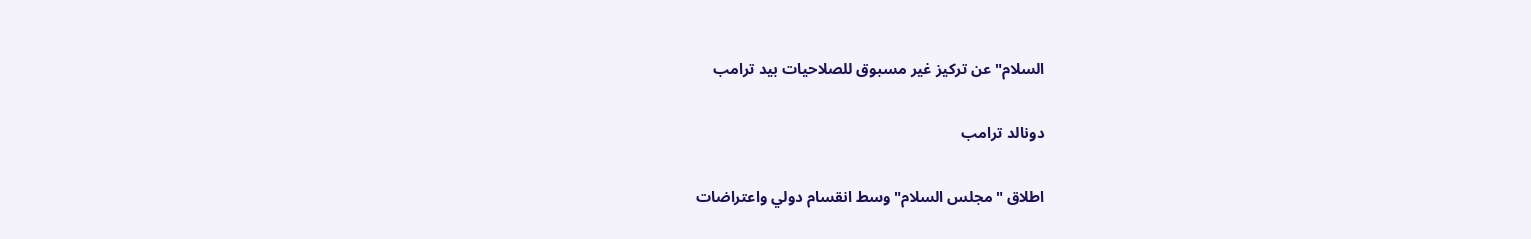السلام" عن تركيز غير مسبوق للصلاحيات بيد ترامب

دونالد ترامب

اطلاق "مجلس السلام" وسط انقسام دولي واعتراضات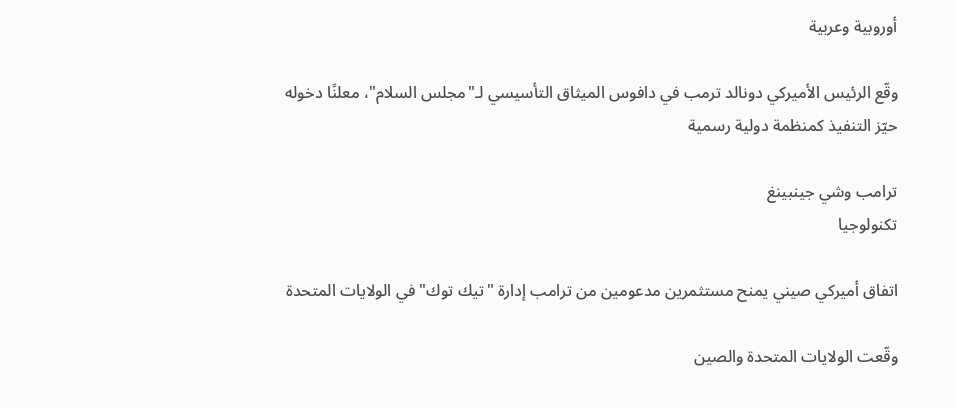أوروبية وعربية

وقّع الرئيس الأميركي دونالد ترمب في دافوس الميثاق التأسيسي لـ"مجلس السلام"، معلنًا دخوله حيّز التنفيذ كمنظمة دولية رسمية

ترامب وشي جينبينغ
تكنولوجيا

اتفاق أميركي صيني يمنح مستثمرين مدعومين من ترامب إدارة "تيك توك" في الولايات المتحدة

وقّعت الولايات المتحدة والصين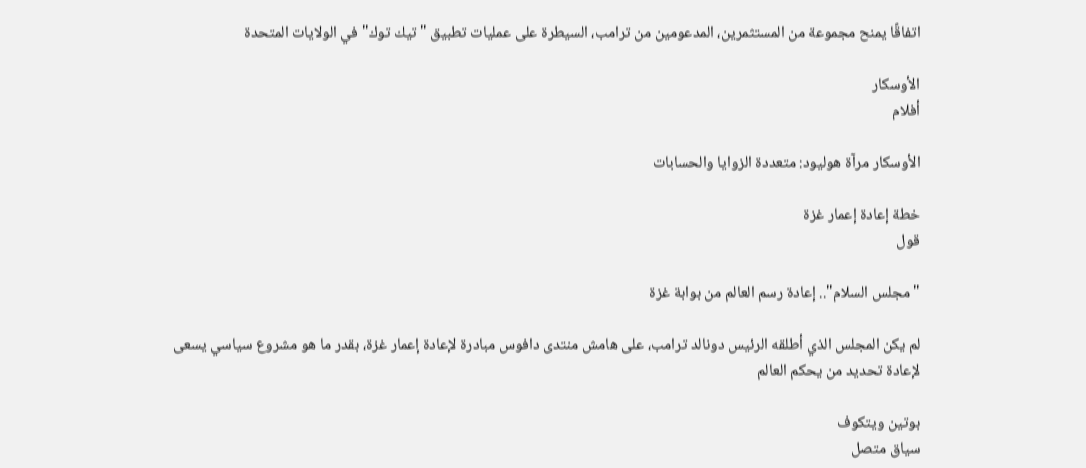اتفاقًا يمنح مجموعة من المستثمرين، المدعومين من ترامب، السيطرة على عمليات تطبيق "تيك توك" في الولايات المتحدة

الأوسكار
أفلام

الأوسكار مرآة هوليود: متعددة الزوايا والحسابات

خطة إعادة إعمار غزة
قول

"مجلس السلام".. إعادة رسم العالم من بوابة غزة

لم يكن المجلس الذي أطلقه الرئيس دونالد ترامب، على هامش منتدى دافوس مبادرة لإعادة إعمار غزة، بقدر ما هو مشروع سياسي يسعى لإعادة تحديد من يحكم العالم

بوتين ويتكوف
سياق متصل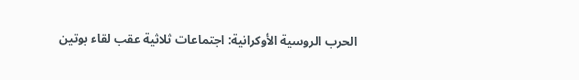الحرب الروسية الأوكرانية: اجتماعات ثلاثية عقب لقاء بوتين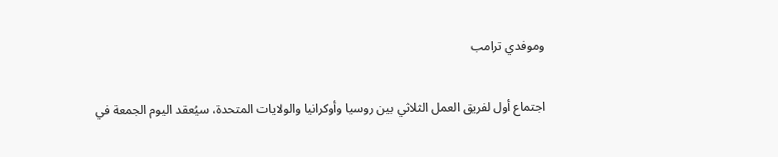وموفدي ترامب

اجتماع أول لفريق العمل الثلاثي بين روسيا وأوكرانيا والولايات المتحدة، سيُعقد اليوم الجمعة في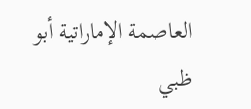العاصمة الإماراتية أبو ظبي